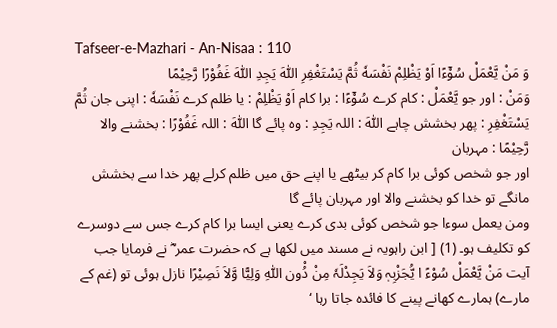Tafseer-e-Mazhari - An-Nisaa : 110
وَ مَنْ یَّعْمَلْ سُوْٓءًا اَوْ یَظْلِمْ نَفْسَهٗ ثُمَّ یَسْتَغْفِرِ اللّٰهَ یَجِدِ اللّٰهَ غَفُوْرًا رَّحِیْمًا
وَمَنْ : اور جو يَّعْمَلْ : کام کرے سُوْٓءًا : برا کام اَوْ يَظْلِمْ : یا ظلم کرے نَفْسَهٗ : اپنی جان ثُمَّ يَسْتَغْفِرِ : پھر بخشش چاہے اللّٰهَ : اللہ يَجِدِ : وہ پائے گا اللّٰهَ : اللہ غَفُوْرًا : بخشنے والا رَّحِيْمًا : مہربان
اور جو شخص کوئی برا کام کر بیٹھے یا اپنے حق میں ظلم کرلے پھر خدا سے بخشش مانگے تو خدا کو بخشنے والا اور مہربان پائے گا
ومن یعمل سوءا جو شخص کوئی بدی کرے یعنی ایسا برا کام کرے جس سے دوسرے کو تکلیف ہو۔ (1) [ ابن راہویہ نے مسند میں لکھا ہے کہ حضرت عمر ؓ نے فرمایا جب آیت مَنْ یَّعْمَلْ سُوْءً ا یُّجَزْبِہٖ وَلاَ یَجِدْلَہٗ مِنْ دُْون اللّٰہِ وَلِیًّا وَّلاَ نَصِیْرًا نازل ہوئی تو (غم کے مارے) ہمارے کھانے پینے کا فائدہ جاتا رہا ‘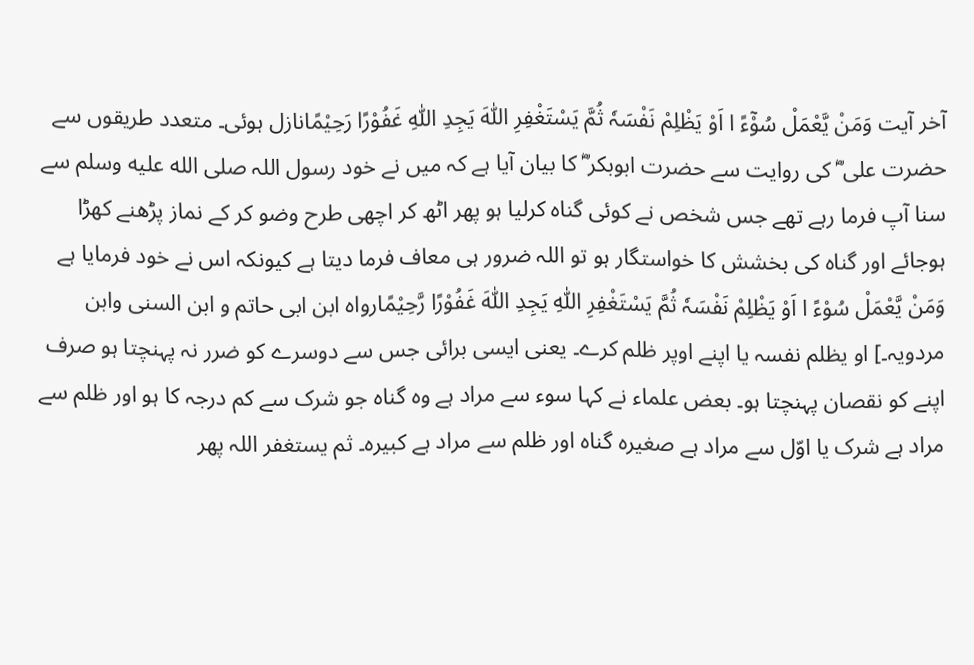آخر آیت وَمَنْ یَّعْمَلْ سُوْٓءً ا اَوْ یَظْلِمْ نَفْسَہٗ ثُمَّ یَسْتَغْفِرِ اللّٰہَ یَجِدِ اللّٰہِ غَفُوْرًا رَحِیْمًانازل ہوئی۔ متعدد طریقوں سے حضرت علی ؓ کی روایت سے حضرت ابوبکر ؓ کا بیان آیا ہے کہ میں نے خود رسول اللہ صلى الله عليه وسلم سے سنا آپ فرما رہے تھے جس شخص نے کوئی گناہ کرلیا ہو پھر اٹھ کر اچھی طرح وضو کر کے نماز پڑھنے کھڑا ہوجائے اور گناہ کی بخشش کا خواستگار ہو تو اللہ ضرور ہی معاف فرما دیتا ہے کیونکہ اس نے خود فرمایا ہے وَمَنْ یَّعْمَلْ سُوْءً ا اَوْ یَظْلِمْ نَفْسَہٗ ثُمَّ یَسْتَغْفِرِ اللّٰہِ یَجِدِ اللّٰہَ غَفُوْرًا رَّحِیْمًارواہ ابن ابی حاتم و ابن السنی وابن مردویہ۔] او یظلم نفسہ یا اپنے اوپر ظلم کرے۔ یعنی ایسی برائی جس سے دوسرے کو ضرر نہ پہنچتا ہو صرف اپنے کو نقصان پہنچتا ہو۔ بعض علماء نے کہا سوء سے مراد ہے وہ گناہ جو شرک سے کم درجہ کا ہو اور ظلم سے مراد ہے شرک یا اوّل سے مراد ہے صغیرہ گناہ اور ظلم سے مراد ہے کبیرہ۔ ثم یستغفر اللہ پھر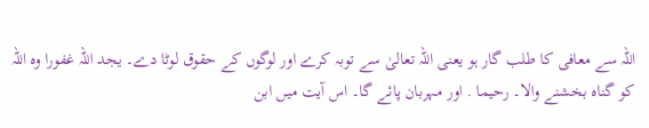اللہ سے معافی کا طلب گار ہو یعنی اللہ تعالیٰ سے توبہ کرے اور لوگوں کے حقوق لوٹا دے۔ یجد اللہ غفورا وہ اللہ کو گناہ بخشنے والا۔ رحیما . اور مہربان پائے گا۔ اس آیت میں ابن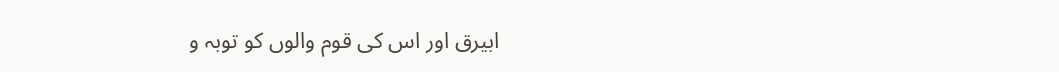ابیرق اور اس کی قوم والوں کو توبہ و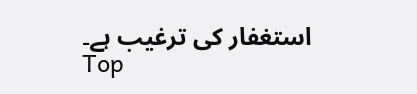استغفار کی ترغیب ہے۔
Top